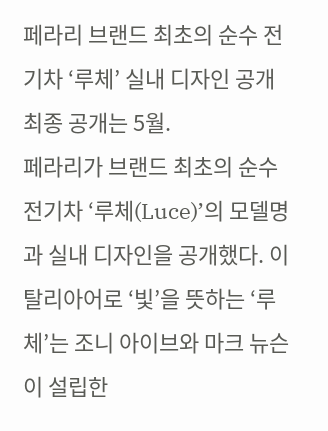페라리 브랜드 최초의 순수 전기차 ‘루체’ 실내 디자인 공개
최종 공개는 5월.
페라리가 브랜드 최초의 순수 전기차 ‘루체(Luce)’의 모델명과 실내 디자인을 공개했다. 이탈리아어로 ‘빛’을 뜻하는 ‘루체’는 조니 아이브와 마크 뉴슨이 설립한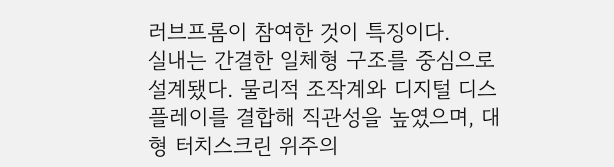러브프롬이 참여한 것이 특징이다.
실내는 간결한 일체형 구조를 중심으로 설계됐다. 물리적 조작계와 디지털 디스플레이를 결합해 직관성을 높였으며, 대형 터치스크린 위주의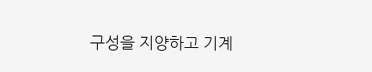구성을 지양하고 기계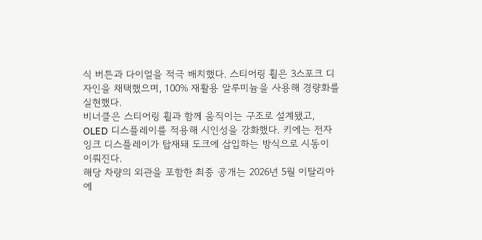식 버튼과 다이얼을 적극 배치했다. 스티어링 휠은 3스포크 디자인을 채택했으며, 100% 재활용 알루미늄을 사용해 경량화를 실현했다.
비너클은 스티어링 휠과 함께 움직이는 구조로 설계됐고, OLED 디스플레이를 적용해 시인성을 강화했다. 키에는 전자 잉크 디스플레이가 탑재돼 도크에 삽입하는 방식으로 시동이 이뤄진다.
해당 차량의 외관을 포함한 최종 공개는 2026년 5월 이탈리아에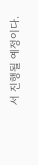서 진행될 예정이다.